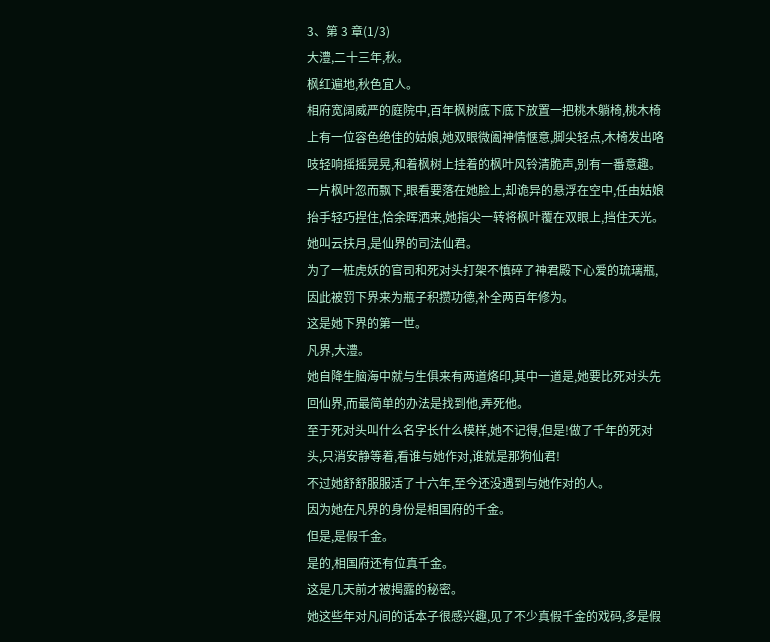3、第 3 章(1/3)
大澧,二十三年,秋。
枫红遍地,秋色宜人。
相府宽阔威严的庭院中,百年枫树底下底下放置一把桃木躺椅,桃木椅上有一位容色绝佳的姑娘,她双眼微阖神情惬意,脚尖轻点,木椅发出咯吱轻响摇摇晃晃,和着枫树上挂着的枫叶风铃清脆声,别有一番意趣。
一片枫叶忽而飘下,眼看要落在她脸上,却诡异的悬浮在空中,任由姑娘抬手轻巧捏住,恰余晖洒来,她指尖一转将枫叶覆在双眼上,挡住天光。
她叫云扶月,是仙界的司法仙君。
为了一桩虎妖的官司和死对头打架不慎碎了神君殿下心爱的琉璃瓶,因此被罚下界来为瓶子积攒功德,补全两百年修为。
这是她下界的第一世。
凡界,大澧。
她自降生脑海中就与生俱来有两道烙印,其中一道是,她要比死对头先回仙界,而最简单的办法是找到他,弄死他。
至于死对头叫什么名字长什么模样,她不记得,但是!做了千年的死对头,只消安静等着,看谁与她作对,谁就是那狗仙君!
不过她舒舒服服活了十六年,至今还没遇到与她作对的人。
因为她在凡界的身份是相国府的千金。
但是,是假千金。
是的,相国府还有位真千金。
这是几天前才被揭露的秘密。
她这些年对凡间的话本子很感兴趣,见了不少真假千金的戏码,多是假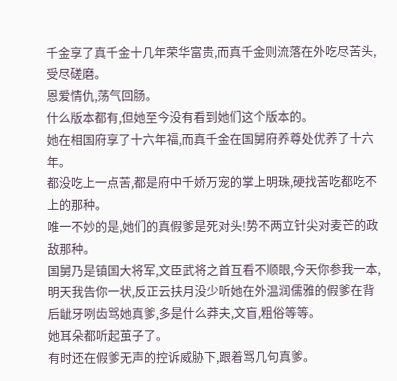千金享了真千金十几年荣华富贵,而真千金则流落在外吃尽苦头,受尽磋磨。
恩爱情仇,荡气回肠。
什么版本都有,但她至今没有看到她们这个版本的。
她在相国府享了十六年福,而真千金在国舅府养尊处优养了十六年。
都没吃上一点苦,都是府中千娇万宠的掌上明珠,硬找苦吃都吃不上的那种。
唯一不妙的是,她们的真假爹是死对头!势不两立针尖对麦芒的政敌那种。
国舅乃是镇国大将军,文臣武将之首互看不顺眼,今天你参我一本,明天我告你一状,反正云扶月没少听她在外温润儒雅的假爹在背后龇牙咧齿骂她真爹,多是什么莽夫,文盲,粗俗等等。
她耳朵都听起茧子了。
有时还在假爹无声的控诉威胁下,跟着骂几句真爹。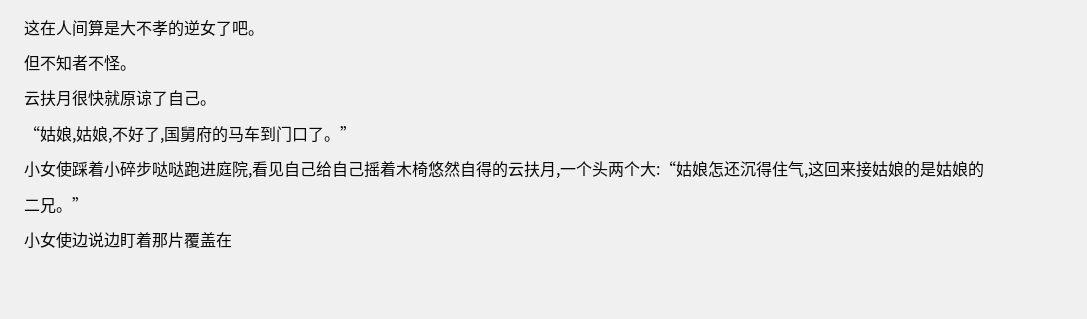这在人间算是大不孝的逆女了吧。
但不知者不怪。
云扶月很快就原谅了自己。
“姑娘,姑娘,不好了,国舅府的马车到门口了。”
小女使踩着小碎步哒哒跑进庭院,看见自己给自己摇着木椅悠然自得的云扶月,一个头两个大:“姑娘怎还沉得住气,这回来接姑娘的是姑娘的二兄。”
小女使边说边盯着那片覆盖在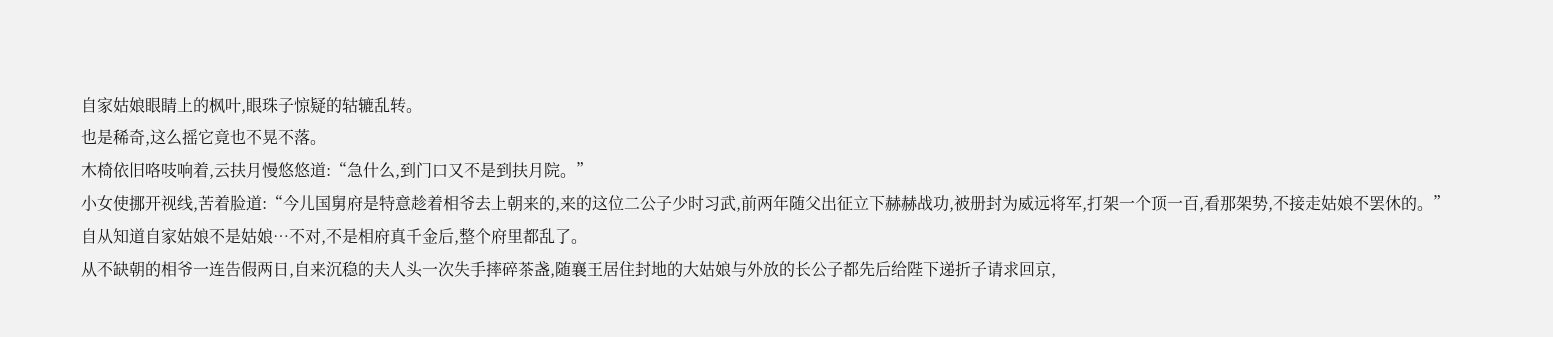自家姑娘眼睛上的枫叶,眼珠子惊疑的轱辘乱转。
也是稀奇,这么摇它竟也不晃不落。
木椅依旧咯吱响着,云扶月慢悠悠道:“急什么,到门口又不是到扶月院。”
小女使挪开视线,苦着脸道:“今儿国舅府是特意趁着相爷去上朝来的,来的这位二公子少时习武,前两年随父出征立下赫赫战功,被册封为威远将军,打架一个顶一百,看那架势,不接走姑娘不罢休的。”
自从知道自家姑娘不是姑娘…不对,不是相府真千金后,整个府里都乱了。
从不缺朝的相爷一连告假两日,自来沉稳的夫人头一次失手摔碎茶盏,随襄王居住封地的大姑娘与外放的长公子都先后给陛下递折子请求回京,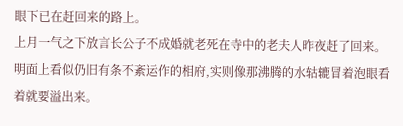眼下已在赶回来的路上。
上月一气之下放言长公子不成婚就老死在寺中的老夫人昨夜赶了回来。
明面上看似仍旧有条不紊运作的相府,实则像那沸腾的水轱辘冒着泡眼看着就要溢出来。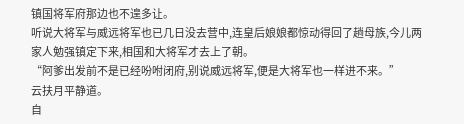镇国将军府那边也不遑多让。
听说大将军与威远将军也已几日没去营中,连皇后娘娘都惊动得回了趟母族,今儿两家人勉强镇定下来,相国和大将军才去上了朝。
“阿爹出发前不是已经吩咐闭府,别说威远将军,便是大将军也一样进不来。”
云扶月平静道。
自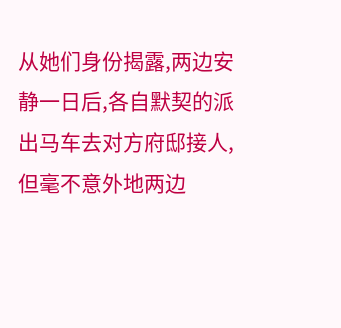从她们身份揭露,两边安静一日后,各自默契的派出马车去对方府邸接人,但毫不意外地两边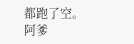都跑了空。
阿爹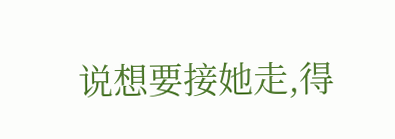说想要接她走,得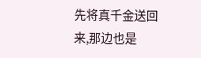先将真千金送回来,那边也是